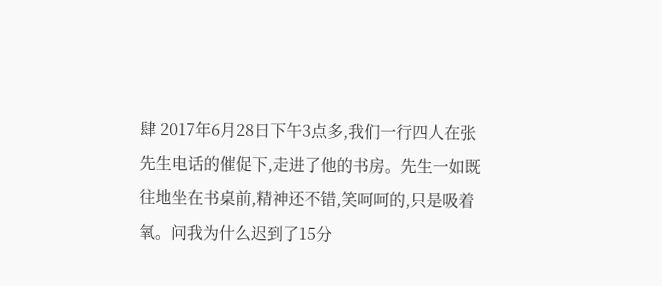肆 2017年6月28日下午3点多,我们一行四人在张先生电话的催促下,走进了他的书房。先生一如既往地坐在书桌前,精神还不错,笑呵呵的,只是吸着氧。问我为什么迟到了15分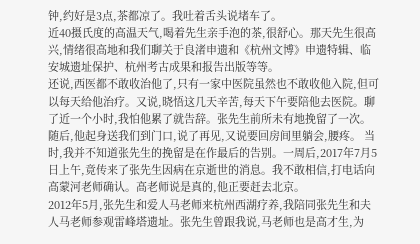钟,约好是3点,茶都凉了。我吐着舌头说堵车了。
近40摄氏度的高温天气,喝着先生亲手泡的茶,很舒心。那天先生很高兴,情绪很高地和我们聊关于良渚申遗和《杭州文博》申遗特辑、临安城遗址保护、杭州考古成果和报告出版等等。
还说,西医都不敢收治他了,只有一家中医院虽然也不敢收他入院,但可以每天给他治疗。又说,晓悟这几天辛苦,每天下午要陪他去医院。聊了近一个小时,我怕他累了就告辞。张先生前所未有地挽留了一次。随后,他起身送我们到门口,说了再见,又说要回房间里躺会,腰疼。 当时,我并不知道张先生的挽留是在作最后的告别。一周后,2017年7月5日上午,竟传来了张先生因病在京逝世的消息。我不敢相信,打电话向高蒙河老师确认。高老师说是真的,他正要赶去北京。
2012年5月,张先生和爱人马老师来杭州西湖疗养,我陪同张先生和夫人马老师参观雷峰塔遗址。张先生曾跟我说,马老师也是高才生,为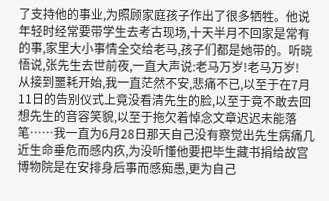了支持他的事业,为照顾家庭孩子作出了很多牺牲。他说年轻时经常要带学生去考古现场,十天半月不回家是常有的事,家里大小事情全交给老马,孩子们都是她带的。听晓悟说,张先生去世前夜,一直大声说:老马万岁!老马万岁!
从接到噩耗开始,我一直茫然不安,悲痛不已,以至于在7月11日的告别仪式上竟没看清先生的脸,以至于竟不敢去回想先生的音容笑貌,以至于拖欠着悼念文章迟迟未能落笔……我一直为6月28日那天自己没有察觉出先生病痛几近生命垂危而感内疚,为没听懂他要把毕生藏书捐给故宫博物院是在安排身后事而感痴愚,更为自己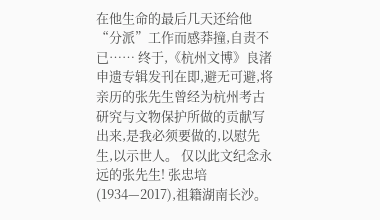在他生命的最后几天还给他“分派”工作而感莽撞,自责不已…… 终于,《杭州文博》良渚申遗专辑发刊在即,避无可避,将亲历的张先生曾经为杭州考古研究与文物保护所做的贡献写出来,是我必须要做的,以慰先生,以示世人。 仅以此文纪念永远的张先生! 张忠培(1934—2017),祖籍湖南长沙。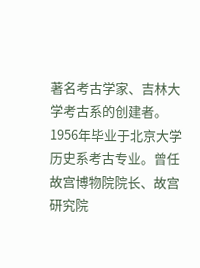著名考古学家、吉林大学考古系的创建者。1956年毕业于北京大学历史系考古专业。曾任故宫博物院院长、故宫研究院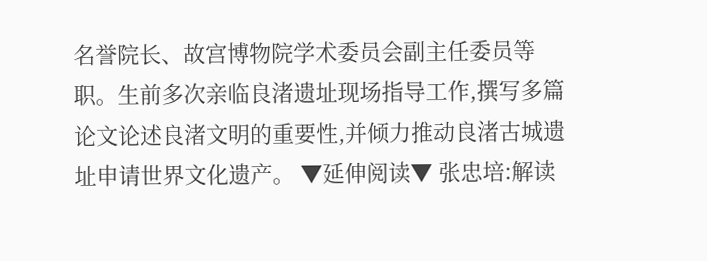名誉院长、故宫博物院学术委员会副主任委员等职。生前多次亲临良渚遗址现场指导工作,撰写多篇论文论述良渚文明的重要性,并倾力推动良渚古城遗址申请世界文化遗产。 ▼延伸阅读▼ 张忠培:解读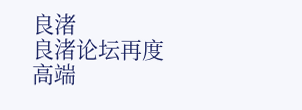良渚
良渚论坛再度高端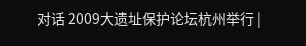对话 2009大遗址保护论坛杭州举行 |